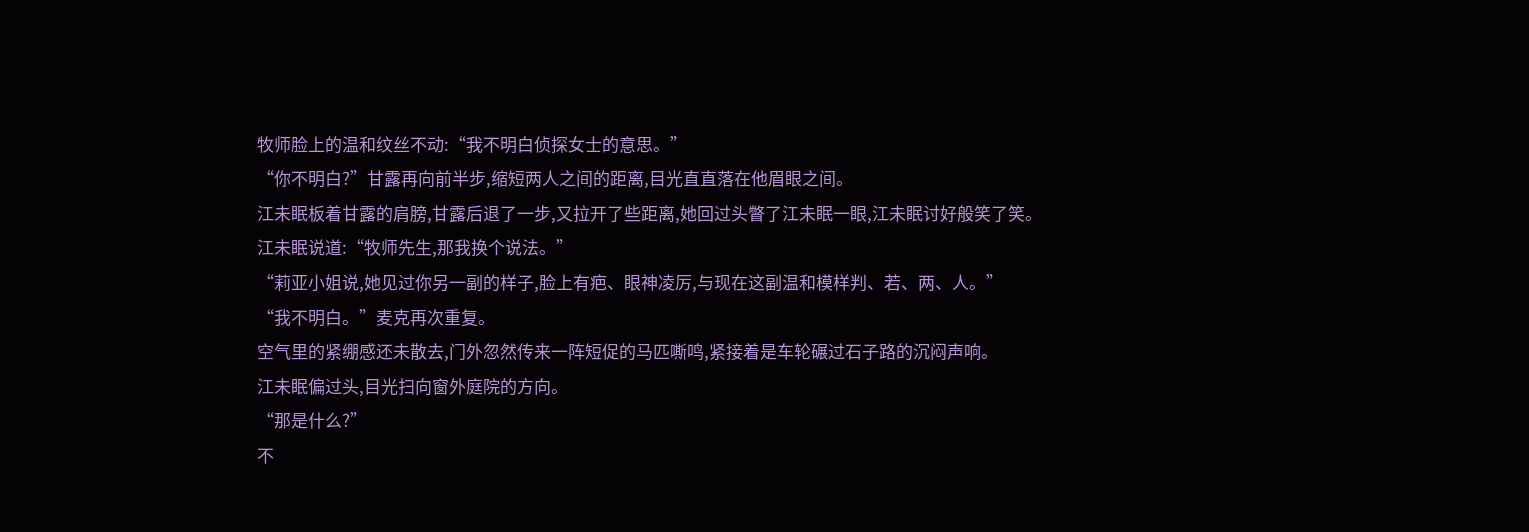牧师脸上的温和纹丝不动:“我不明白侦探女士的意思。”
“你不明白?”甘露再向前半步,缩短两人之间的距离,目光直直落在他眉眼之间。
江未眠板着甘露的肩膀,甘露后退了一步,又拉开了些距离,她回过头瞥了江未眠一眼,江未眠讨好般笑了笑。
江未眠说道:“牧师先生,那我换个说法。”
“莉亚小姐说,她见过你另一副的样子,脸上有疤、眼神凌厉,与现在这副温和模样判、若、两、人。”
“我不明白。”麦克再次重复。
空气里的紧绷感还未散去,门外忽然传来一阵短促的马匹嘶鸣,紧接着是车轮碾过石子路的沉闷声响。
江未眠偏过头,目光扫向窗外庭院的方向。
“那是什么?”
不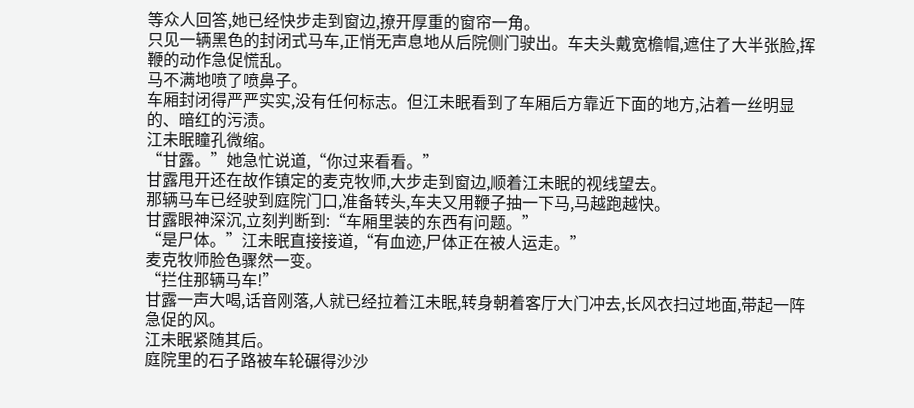等众人回答,她已经快步走到窗边,撩开厚重的窗帘一角。
只见一辆黑色的封闭式马车,正悄无声息地从后院侧门驶出。车夫头戴宽檐帽,遮住了大半张脸,挥鞭的动作急促慌乱。
马不满地喷了喷鼻子。
车厢封闭得严严实实,没有任何标志。但江未眠看到了车厢后方靠近下面的地方,沾着一丝明显的、暗红的污渍。
江未眠瞳孔微缩。
“甘露。”她急忙说道,“你过来看看。”
甘露甩开还在故作镇定的麦克牧师,大步走到窗边,顺着江未眠的视线望去。
那辆马车已经驶到庭院门口,准备转头,车夫又用鞭子抽一下马,马越跑越快。
甘露眼神深沉,立刻判断到:“车厢里装的东西有问题。”
“是尸体。”江未眠直接接道,“有血迹,尸体正在被人运走。”
麦克牧师脸色骤然一变。
“拦住那辆马车!”
甘露一声大喝,话音刚落,人就已经拉着江未眠,转身朝着客厅大门冲去,长风衣扫过地面,带起一阵急促的风。
江未眠紧随其后。
庭院里的石子路被车轮碾得沙沙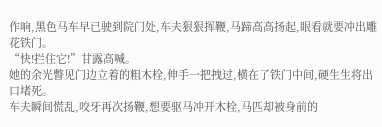作响,黑色马车早已驶到院门处,车夫狠狠挥鞭,马蹄高高扬起,眼看就要冲出雕花铁门。
“快!拦住它!”甘露高喊。
她的余光瞥见门边立着的粗木栓,伸手一把拽过,横在了铁门中间,硬生生将出口堵死。
车夫瞬间慌乱,咬牙再次扬鞭,想要驱马冲开木栓,马匹却被身前的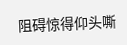阻碍惊得仰头嘶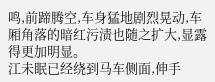鸣,前蹄腾空,车身猛地剧烈晃动,车厢角落的暗红污渍也随之扩大,显露得更加明显。
江未眠已经绕到马车侧面,伸手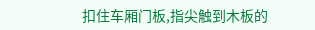扣住车厢门板,指尖触到木板的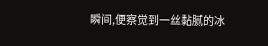瞬间,便察觉到一丝黏腻的冰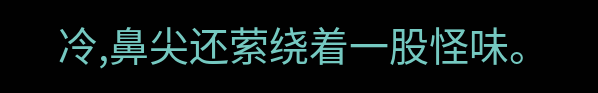冷,鼻尖还萦绕着一股怪味。